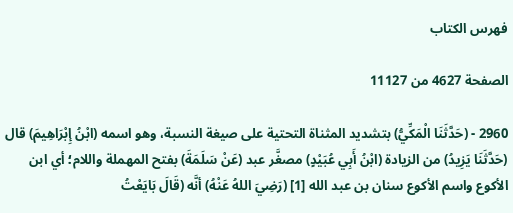فهرس الكتاب

الصفحة 4627 من 11127

2960 - (حَدَّثَنَا الْمَكِّيُّ) بتشديد المثناة التحتية على صيغة النسبة، وهو اسمه (ابْنُ إِبْرَاهِيمَ) قال (حَدَّثَنَا يَزِيدُ) من الزيادة (ابْنُ أَبِي عُبَيْدٍ) مصغَّر عبد (عَنْ سَلَمَةَ) بفتح المهملة واللام؛ أي ابن الأكوع واسم الأكوع سنان بن عبد الله [1] (رَضِيَ اللهُ عَنْهُ) أنَّه (قَالَ بَايَعْتُ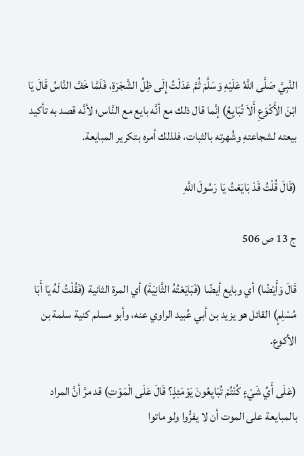النَّبِيَّ صَلَّى اللَّهُ عَلَيْهِ وَسَلَّمَ ثُمَّ عَدَلْتُ إِلَى ظِلِّ الشَّجَرَةِ، فَلَمَّا خَفَّ النَّاسُ قَالَ يَا ابْنَ الأَكْوَعِ أَلاَ تُبَايِعُ) إنَّما قال ذلك مع أنَّه بايع مع النَّاس؛ لأنَّه قصد به تأكيد بيعته لشجاعتهِ وشُهرته بالثبات، فلذلك أمره بتكرير المبايعة.

(قَالَ قُلْتُ قَدْ بَايَعْتُ يَا رَسُولَ اللَّهِ

ج 13 ص 506

قَالَ وَأَيْضًا) أي وبايع أيضًا (فَبَايَعْتُهُ الثَّانِيَةَ) أي المرة الثانية (فَقُلْتُ لَهُ يَا أَبَا مُسْلِمٍ) القائل هو يزيد بن أبي عُبيد الراوي عنه، وأبو مسلم كنية سلمة بن الأكوع.

(عَلَى أَيِّ شَيْءٍ كُنْتُمْ تُبَايِعُونَ يَوْمَئِذٍ؟ قَالَ عَلَى الْمَوْتِ) قد مرَّ أنَّ المراد بالمبايعة على الموت أن لا يفرُّوا ولو ماتوا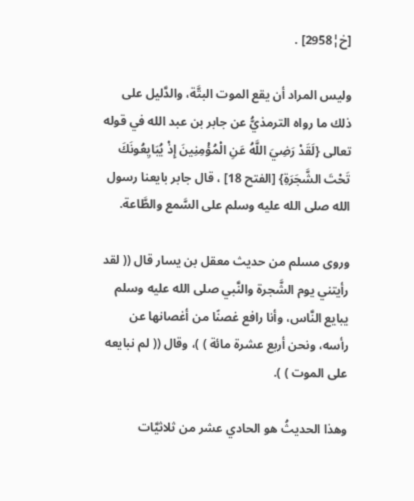[خ¦2958] .

وليس المراد أن يقع الموت البتَّة، والدَّليل على ذلك ما رواه الترمذيُّ عن جابر بن عبد الله في قوله تعالى {لَقَدْ رَضِيَ اللَّهُ عَنِ الْمُؤْمِنِينَ إِذْ يُبَايِعُونَكَ تَحْتَ الشَّجَرَةِ} [الفتح 18] ، قال جابر بايعنا رسول الله صلى الله عليه وسلم على السَّمع والطَّاعة.

وروى مسلم من حديث معقل بن يسار قال (( لقد رأيتني يوم الشَّجرة والنَّبي صلى الله عليه وسلم يبايع النَّاس، وأنا رافع غصنًا من أغصانها عن رأسه، ونحن أربع عشرة مائة ) )، وقال (( لم نبايعه على الموت ) ).

وهذا الحديثُ هو الحادي عشر من ثلاثيَّات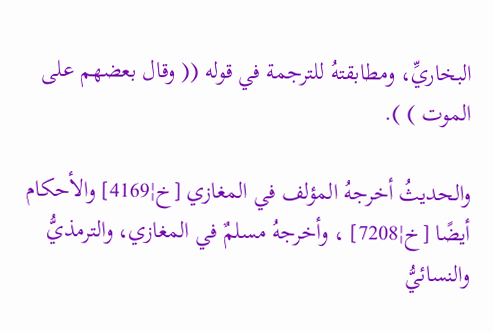البخاريِّ، ومطابقتهُ للترجمة في قوله (( وقال بعضهم على الموت ) ).

والحديثُ أخرجهُ المؤلف في المغازي [خ¦4169] والأحكام أيضًا [خ¦7208] ، وأخرجهُ مسلمٌ في المغازي، والترمذيُّ والنسائيُّ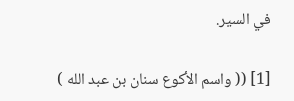في السير.

[1] (( واسم الأكوع سنان بن عبد الله )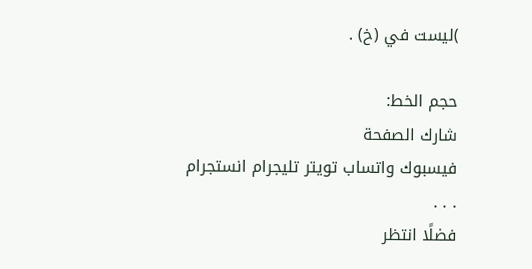)ليست في (خ) .

حجم الخط:
شارك الصفحة
فيسبوك واتساب تويتر تليجرام انستجرام
. . .
فضلًا انتظر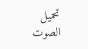تحميل الصوت